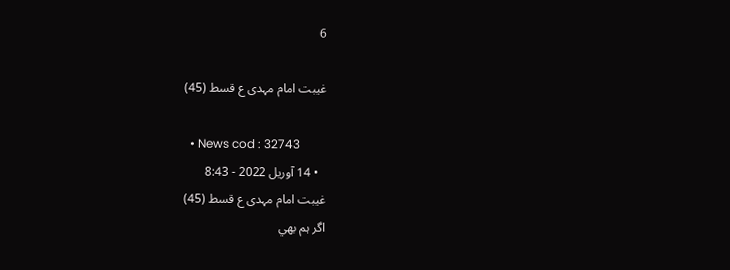6

غیبت امام مہدی ع قسط (45)

  • News cod : 32743
  • 14 آوریل 2022 - 8:43
غیبت امام مہدی ع قسط (45)
اگر ہم بھي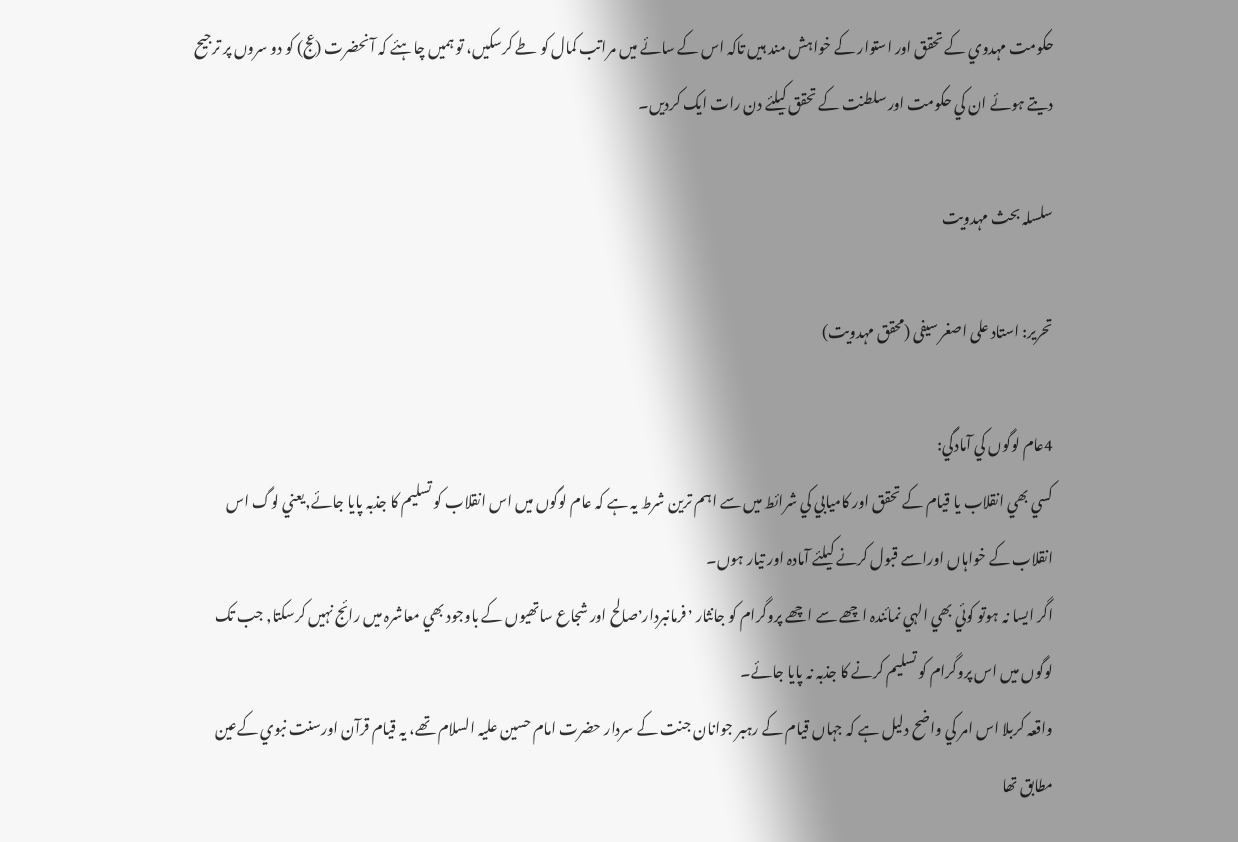حکومت مہدوي کے تحقق اور استوار کے خواہش مند ہيں تاکہ اس کے سائے ميں مراتب کمال کو طے کرسکيں، تو ہميں چاہئے کہ آنحضرت (عج) کو دو سروں پر ترجيح ديتے ہوئے ان کي حکومت اور سلطنت کے تحقق کيلئے دن رات ايک کرديں۔

سلسلہ بحث مہدویت

تحریر: استاد علی اصغر سیفی (محقق مہدویت)

4عام لوگوں کي آمادگي:
کسي بھي انقلاب يا قيام کے تحقق اور کاميابي کي شرائط ميں سے اہم ترين شرط يہ ہے کہ عام لوگوں ميں اس انقلاب کو تسليم کا جذبہ پايا جائے,يعني لوگ اس انقلاب کے خواہاں اوراسے قبول کرنے کيلئے آمادہ اور تيار ہوں۔
اگر ايسا نہ ہوتو کوئي بھي الہي نمائندہ اچھے سے اچھے پروگرام کو جانثار ٬ فرمانبردار٬صالح اور شجاع ساتھيوں کے باوجود بھي معاشرہ ميں رائج نہيں کرسکتا, جب تک لوگوں ميں اس پروگرام کو تسليم کرنے کا جذبہ نہ پايا جائے۔
واقعہ کربلا اس امر کي واضح دليل ہے کہ جہاں قيام کے رہبر جوانان جنت کے سردار حضرت امام حسين عليہ السلام تھے، يہ قيام قرآن اورسنت نبوي کےعين مطابق تھا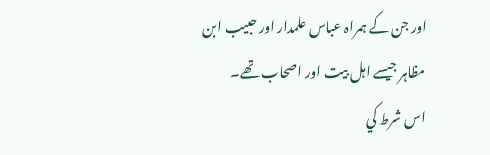اور جن کے ہمراہ عباس علمدار اور حبيب ابن مظاہر جيسے اہل بيت اور اصحاب تھے۔
اس شرط کي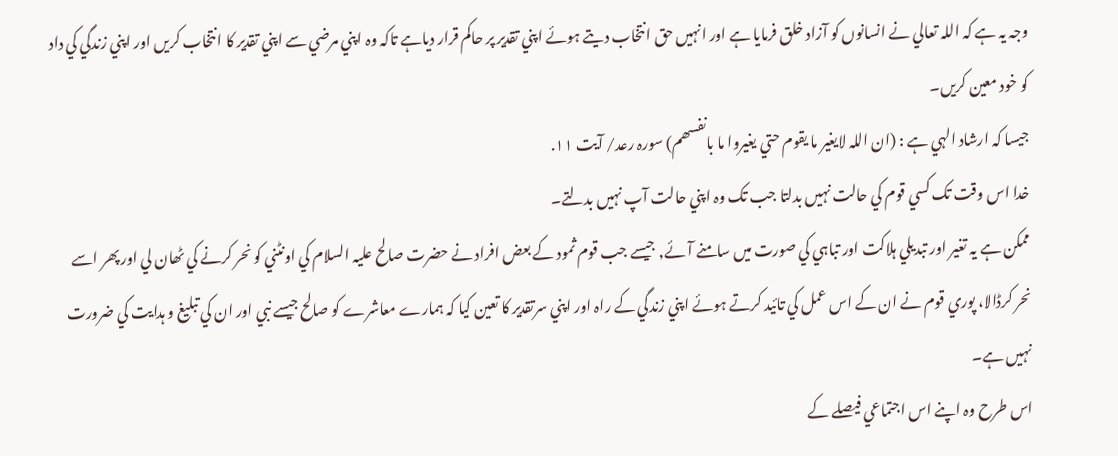وجہ يہ ہے کہ اللہ تعالي نے انسانوں کو آزاد خلق فرمايا ہے اور انہيں حق انتخاب ديتے ہوئے اپني تقدير پر حاکم قرار دياہے تاکہ وہ اپني مرضي سے اپني تقدير کا انتخاب کريں اور اپني زندگي کي داد کو خود معين کريں۔
جيسا کہ ارشاد الہي ہے : (ان اللہ لايغير ما يقوم حتي يغيروا ما بانفسھم) سورہ رعد/ آيت ۱۱.
خدا اس وقت تک کسي قوم کي حالت نہيں بدلتا جب تک وہ اپني حالت آپ نہيں بدلتے۔
ممکن ہے يہ تغير اور تبديلي ہلاکت اور تباہي کي صورت ميں سامنے آئے, جيسے جب قوم ثمود کے بعض افراد نے حضرت صالح عليہ السلام کي اونٹني کو نحر کرنے کي ٹھان لي اور پھر اسے نحر کرڈالا، پوري قوم نے ان کے اس عمل کي تائيد کرتے ہوئے اپني زندگي کے راہ اور اپني سرتقدير کا تعين کيا کہ ہمارے معاشرے کو صالح جيسے نبي اور ان کي تبليغ و ہدايت کي ضرورت نہيں ہے۔
اس طرح وہ اپنے اس اجتماعي فيصلے کے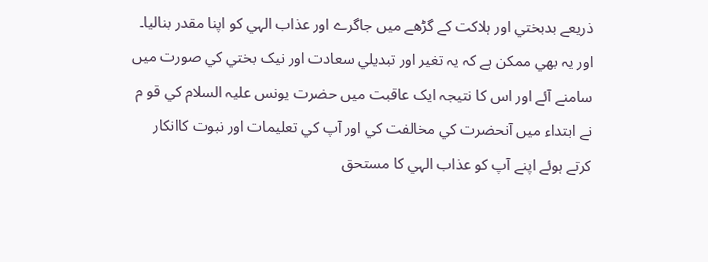ذريعے بدبختي اور ہلاکت کے گڑھے ميں جاگرے اور عذاب الہي کو اپنا مقدر بناليا۔
اور يہ بھي ممکن ہے کہ يہ تغير اور تبديلي سعادت اور نيک بختي کي صورت ميں سامنے آئے اور اس کا نتيجہ ايک عاقبت ميں حضرت يونس عليہ السلام کي قو م نے ابتداء ميں آنحضرت کي مخالفت کي اور آپ کي تعليمات اور نبوت کاانکار کرتے ہوئے اپنے آپ کو عذاب الہي کا مستحق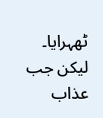ٹھہرايا۔
ليکن جب عذاب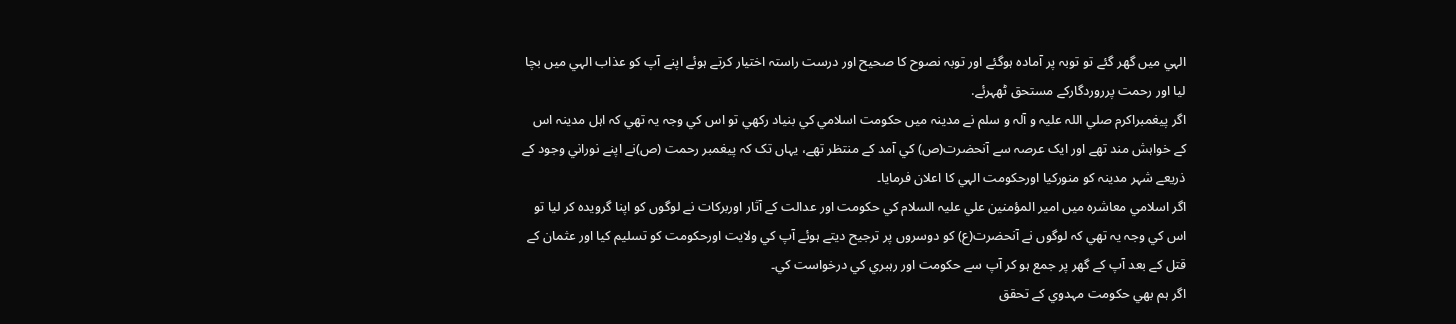الہي ميں گھر گئے تو توبہ پر آمادہ ہوگئے اور توبہ نصوح کا صحيح اور درست راستہ اختيار کرتے ہوئے اپنے آپ کو عذاب الہي ميں بچا ليا اور رحمت پرروردگارکے مستحق ٹھہرئے.
اگر پيغمبراکرم صلي اللہ عليہ و آلہ و سلم نے مدينہ ميں حکومت اسلامي کي بنياد رکھي تو اس کي وجہ يہ تھي کہ اہل مدينہ اس کے خواہش مند تھے اور ايک عرصہ سے آنحضرت(ص) کي آمد کے منتظر تھے، يہاں تک کہ پيغمبر رحمت (ص)نے اپنے نوراني وجود کے ذريعے شہر مدينہ کو منورکيا اورحکومت الہي کا اعلان فرمايا۔
اگر اسلامي معاشرہ ميں امير المؤمنين علي عليہ السلام کي حکومت اور عدالت کے آثار اوربرکات نے لوگوں کو اپنا گرويدہ کر ليا تو اس کي وجہ يہ تھي کہ لوگوں نے آنحضرت(ع) کو دوسروں پر ترجيح ديتے ہوئے آپ کي ولايت اورحکومت کو تسليم کيا اور عثمان کے قتل کے بعد آپ کے گھر پر جمع ہو کر آپ سے حکومت اور رہبري کي درخواست کي۔
اگر ہم بھي حکومت مہدوي کے تحقق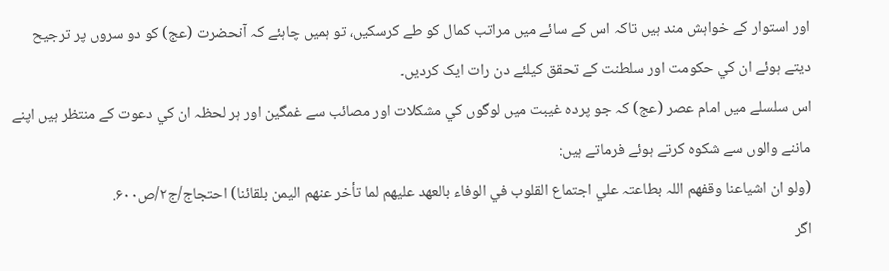اور استوار کے خواہش مند ہيں تاکہ اس کے سائے ميں مراتب کمال کو طے کرسکيں، تو ہميں چاہئے کہ آنحضرت (عج) کو دو سروں پر ترجيح ديتے ہوئے ان کي حکومت اور سلطنت کے تحقق کيلئے دن رات ايک کرديں۔
اس سلسلے ميں امام عصر (عج) کہ جو پردہ غيبت ميں لوگوں کي مشکلات اور مصائب سے غمگين اور ہر لحظہ ان کي دعوت کے منتظر ہيں اپنے ماننے والوں سے شکوہ کرتے ہوئے فرماتے ہيں:
(ولو ان اشياعنا وقفھم اللہ بطاعتہ علي اجتماع القلوب في الوفاء بالعھد عليھم لما تأخر عنھم اليمن بلقائنا) احتجاج/ج۲/ص۶۰۰.
اگر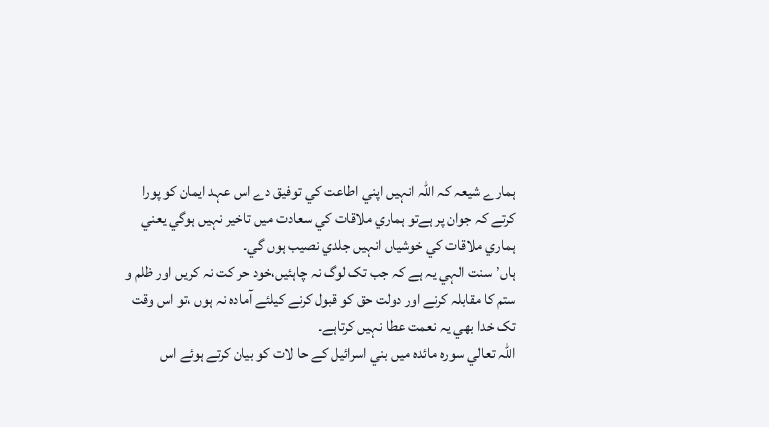ہمارے شيعہ کہ اللہ انہيں اپني اطاعت کي توفيق دے اس عہد ايمان کو پورا کرتے کہ جوان پر ہےتو ہماري ملاقات کي سعادت ميں تاخير نہيں ہوگي يعني ہماري ملاقات کي خوشياں انہيں جلدي نصيب ہوں گي۔
ہاں٬ سنت الہي يہ ہے کہ جب تک لوگ نہ چاہئيں،خود حر کت نہ کريں اور ظلم و ستم کا مقابلہ کرنے اور دولت حق کو قبول کرنے کيلئے آمادہ نہ ہوں ،تو اس وقت تک خدا بھي يہ نعمت عطا نہيں کرتاہے۔
اللہ تعالي سورہ مائدہ ميں بني اسرائيل کے حا لات کو بيان کرتے ہوئے اس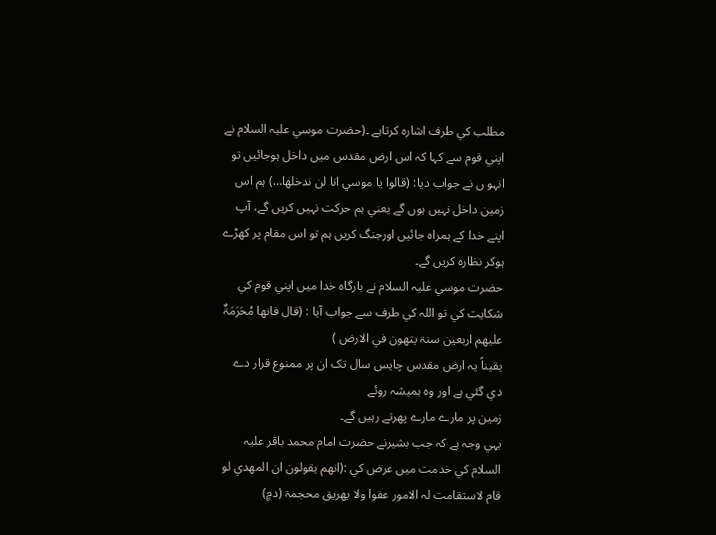مطلب کي طرف اشارہ کرتاہے ۔(حضرت موسي عليہ السلام نے اپني قوم سے کہا کہ اس ارض مقدس ميں داخل ہوجائيں تو انہو ں نے جواب ديا: (قالوا يا موسي انا لن ندخلھا…) ہم اس زمين داخل نہيں ہوں گے يعني ہم حرکت نہيں کريں گے، آپ اپنے خدا کے ہمراہ جائيں اورجنگ کريں ہم تو اس مقام پر کھڑے ہوکر نظارہ کريں گے۔
حضرت موسي عليہ السلام نے بارگاہ خدا ميں اپني قوم کي شکايت کي تو اللہ کي طرف سے جواب آيا : (قال فانھا مُحَرَمَۃٌ عليھم اربعين سنۃ يتھون في الارض )
يقيناً يہ ارض مقدس چايس سال تک ان پر ممنوع قرار دے دي گئي ہے اور وہ ہميشہ روئے
زمين پر مارے مارے پھرتے رہيں گے۔
يہي وجہ ہے کہ جب بشيرنے حضرت امام محمد باقر عليہ السلام کي خدمت ميں عرض کي :(انھم يقولون ان المھدي لو قام لاستقامت لہ الامور عفوا ولا يھريق محجمۃ (دمٍ)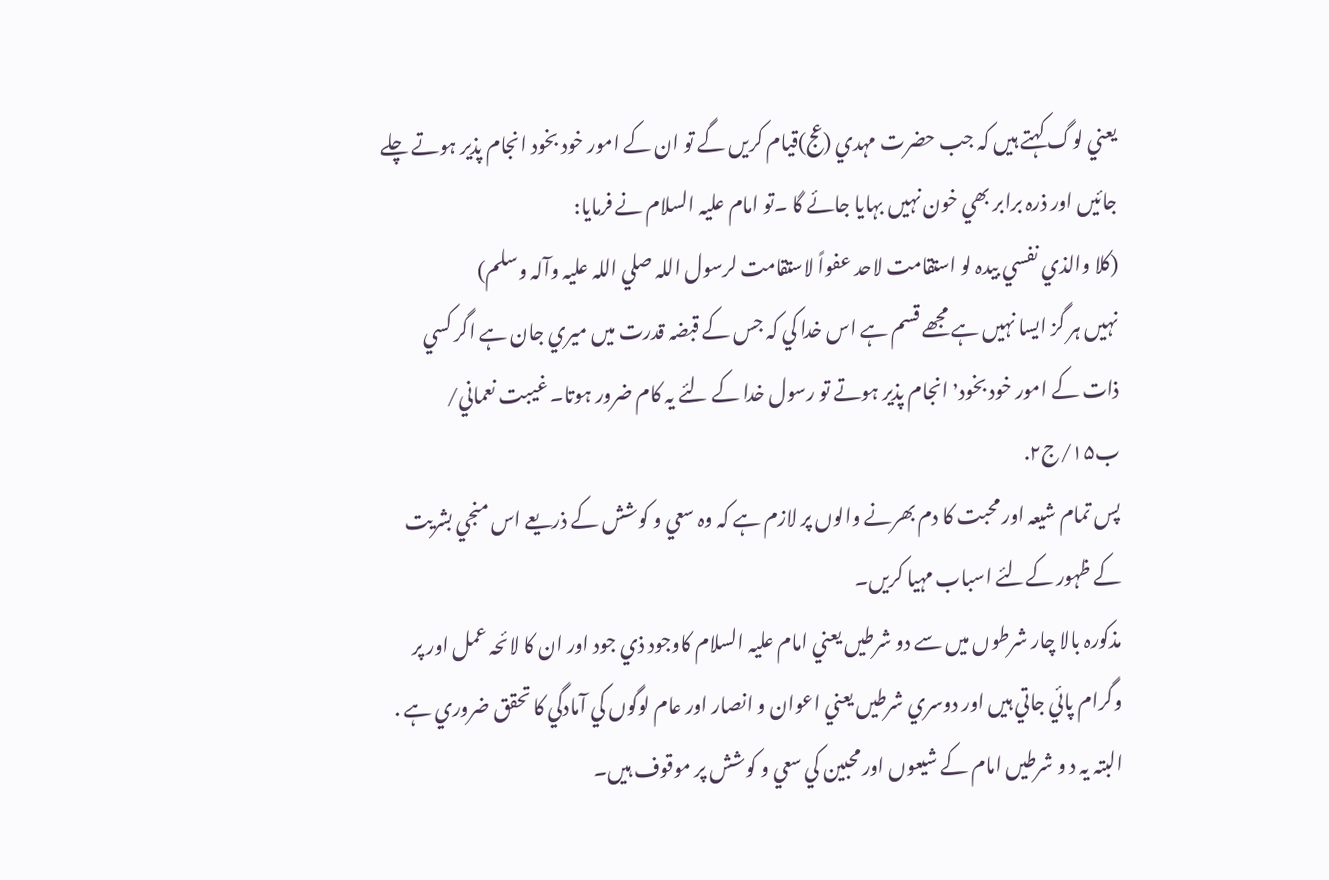يعني لوگ کہتے ہيں کہ جب حضرت مہدي (عج)قيام کريں گے تو ان کے امور خود بخود انجام پذير ہوتے چلے جائيں اور ذرہ برابر بھي خون نہيں بہايا جائے گا ۔تو امام عليہ السلام نے فرمايا:
(کلا والذي نفسي بيدہ لو استقامت لاحد عفواً لاستقامت لرسول اللہ صلي اللہ عليہ وآلہ وسلم)
نہيں ہر گز ايسا نہيں ہے مجھے قسم ہے اس خدا کي کہ جس کے قبضہ قدرت ميں ميري جان ہے اگر کسي ذات کے امور خود بخود٬ انجام پذير ہوتے تو رسول خدا کے لئے يہ کام ضرور ہوتا۔ غيبت نعماني/ ب۱۵/ج۲.
پس تمام شيعہ اور محبت کا دم بھرنے والوں پر لازم ہے کہ وہ سعي و کوشش کے ذريعے اس منجي بشريت کے ظہور کےلئے اسباب مہيا کريں۔
مذکورہ بالا چار شرطوں ميں سے دو شرطيں يعني امام عليہ السلام کاوجود ذي جود اور ان کا لائحہ عمل اور پر وگرام پائي جاتي ہيں اور دوسري شرطيں يعني اعوان و انصار اور عام لوگوں کي آمادگي کا تحقق ضروري ہے .
البتہ يہ د و شرطيں امام کے شيعوں اور محبين کي سعي و کوشش پر موقوف ہيں۔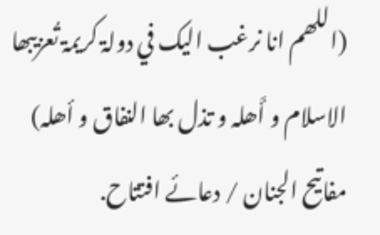(اللھم انا نرغب اليک في دولۃ کريمۃ تُعزيبھا الاسلام و أَھلہ و تذل بھا النفاق و أھلہ) مفاتيح الجنان / دعائے افتتاح.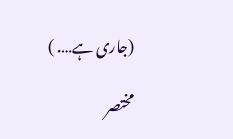(جاری ہے…. )

مختصر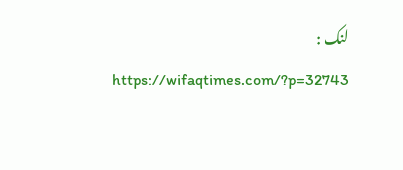لنک : https://wifaqtimes.com/?p=32743